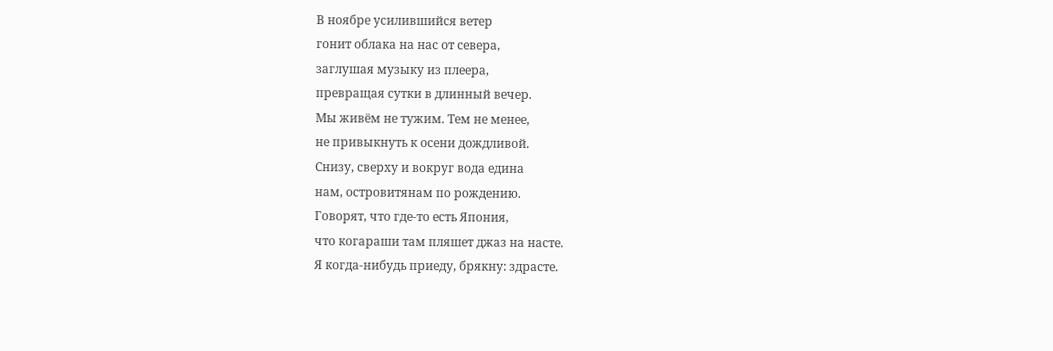В ноябре усилившийся ветер
гонит облака на нас от севера,
заглушая музыку из плеера,
превращая сутки в длинный вечер.
Мы живём не тужим. Тем не менее,
не привыкнуть к осени дождливой.
Снизу, сверху и вокруг вода едина
нам, островитянам по рождению.
Говорят, что где-то есть Япония,
что когараши там пляшет джаз на насте.
Я когда-нибудь приеду, брякну: здрасте.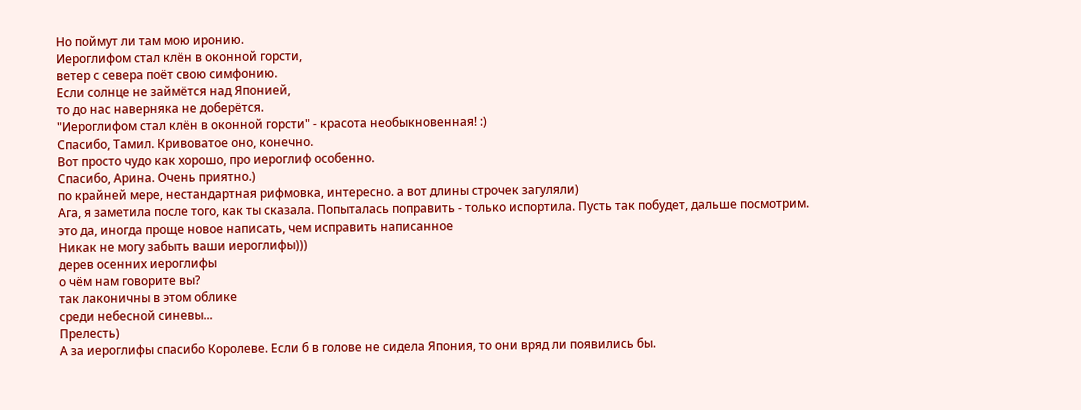Но поймут ли там мою иронию.
Иероглифом стал клён в оконной горсти,
ветер с севера поёт свою симфонию.
Если солнце не займётся над Японией,
то до нас наверняка не доберётся.
"Иероглифом стал клён в оконной горсти" - красота необыкновенная! :)
Спасибо, Тамил. Кривоватое оно, конечно.
Вот просто чудо как хорошо, про иероглиф особенно.
Спасибо, Арина. Очень приятно.)
по крайней мере, нестандартная рифмовка, интересно. а вот длины строчек загуляли)
Ага, я заметила после того, как ты сказала. Попыталась поправить - только испортила. Пусть так побудет, дальше посмотрим.
это да, иногда проще новое написать, чем исправить написанное
Никак не могу забыть ваши иероглифы)))
дерев осенних иероглифы
о чём нам говорите вы?
так лаконичны в этом облике
среди небесной синевы...
Прелесть)
А за иероглифы спасибо Королеве. Если б в голове не сидела Япония, то они вряд ли появились бы.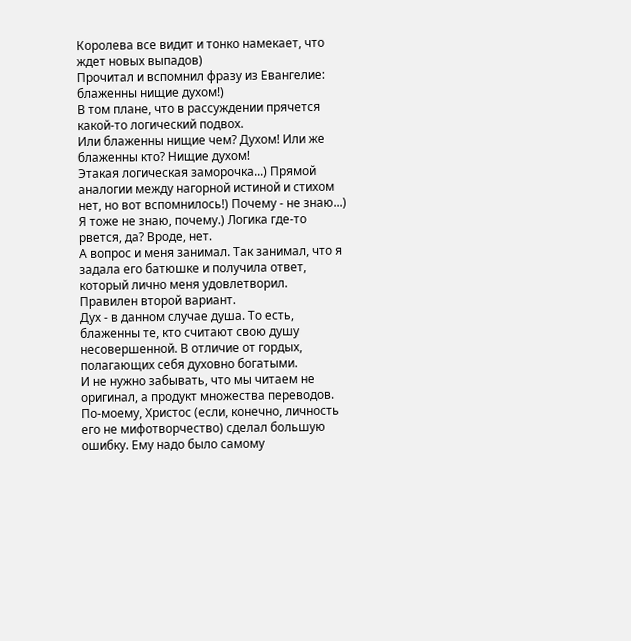Королева все видит и тонко намекает, что ждет новых выпадов)
Прочитал и вспомнил фразу из Евангелие: блаженны нищие духом!)
В том плане, что в рассуждении прячется какой-то логический подвох.
Или блаженны нищие чем? Духом! Или же блаженны кто? Нищие духом!
Этакая логическая заморочка...) Прямой аналогии между нагорной истиной и стихом нет, но вот вспомнилось!) Почему - не знаю...)
Я тоже не знаю, почему.) Логика где-то рвется, да? Вроде, нет.
А вопрос и меня занимал. Так занимал, что я задала его батюшке и получила ответ, который лично меня удовлетворил.
Правилен второй вариант.
Дух - в данном случае душа. То есть, блаженны те, кто считают свою душу несовершенной. В отличие от гордых, полагающих себя духовно богатыми.
И не нужно забывать, что мы читаем не оригинал, а продукт множества переводов.
По-моему, Христос (если, конечно, личность его не мифотворчество) сделал большую ошибку. Ему надо было самому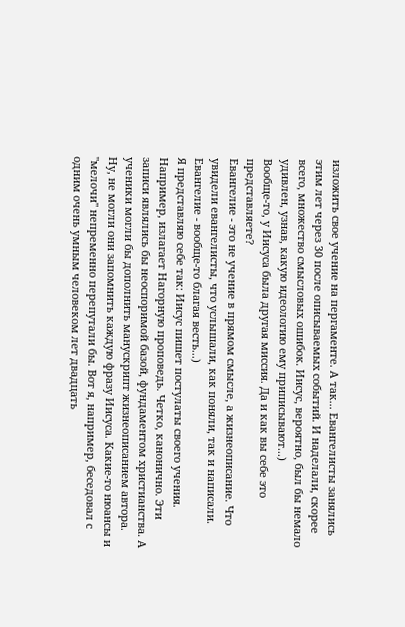изложить свое учение на пергаменте. А так... Евангелисты занялись этим лет через 30 после описываемых событий. И наделали, скорее всего, множество смысловых ошибок. Иисус, вероятно, был бы немало удивлен, узнав, какую идеологию ему приписывают...)
Вообще-то, у Иисуса была другая миссия. Да и как вы себе это представляете?
Евангелие - это не учение в прямом смысле, а жизнеописание. Что увидели евангелисты, что услышали, как поняли, так и написали.
Евангелие - вообще-то благая весть...)
Я представляю себе так: Иисус пишет постулаты своего учения. Например, излагает Нагорную проповедь. Четко, канонично. Эти записи являлись бы неоспоримой базой, фундаментом христианства. А ученики могли бы дополнить манускрипт жизнеописанием автора.
Ну, не могли они запомнить каждую фразу Иисуса. Какие-то нюансы и "мелочи" непременно перепутали бы. Вот я, например, беседовал с одним очень умным человеком лет двадцать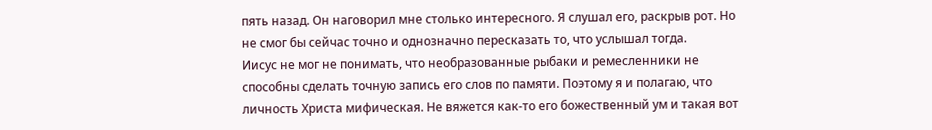пять назад. Он наговорил мне столько интересного. Я слушал его, раскрыв рот. Но не смог бы сейчас точно и однозначно пересказать то, что услышал тогда.
Иисус не мог не понимать, что необразованные рыбаки и ремесленники не способны сделать точную запись его слов по памяти. Поэтому я и полагаю, что личность Христа мифическая. Не вяжется как-то его божественный ум и такая вот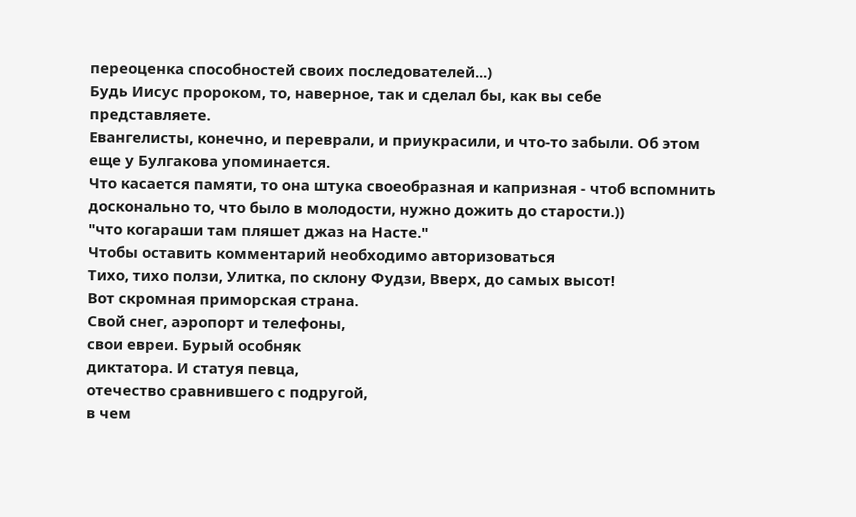переоценка способностей своих последователей...)
Будь Иисус пророком, то, наверное, так и сделал бы, как вы себе представляете.
Евангелисты, конечно, и переврали, и приукрасили, и что-то забыли. Об этом еще у Булгакова упоминается.
Что касается памяти, то она штука своеобразная и капризная - чтоб вспомнить досконально то, что было в молодости, нужно дожить до старости.))
"что когараши там пляшет джаз на Насте."
Чтобы оставить комментарий необходимо авторизоваться
Тихо, тихо ползи, Улитка, по склону Фудзи, Вверх, до самых высот!
Вот скромная приморская страна.
Свой снег, аэропорт и телефоны,
свои евреи. Бурый особняк
диктатора. И статуя певца,
отечество сравнившего с подругой,
в чем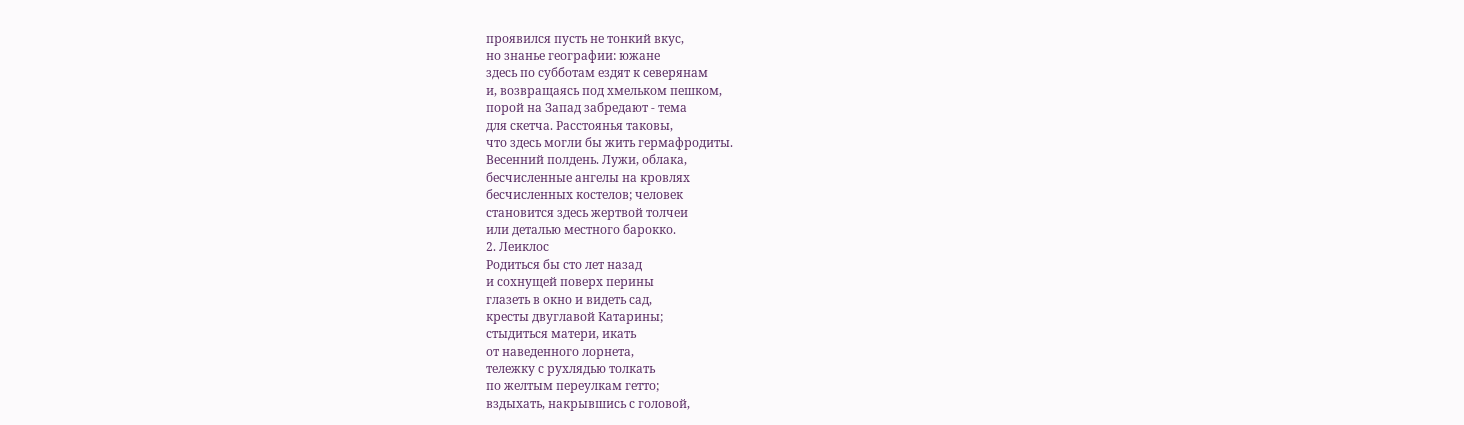проявился пусть не тонкий вкус,
но знанье географии: южане
здесь по субботам ездят к северянам
и, возвращаясь под хмельком пешком,
порой на Запад забредают - тема
для скетча. Расстоянья таковы,
что здесь могли бы жить гермафродиты.
Весенний полдень. Лужи, облака,
бесчисленные ангелы на кровлях
бесчисленных костелов; человек
становится здесь жертвой толчеи
или деталью местного барокко.
2. Леиклос
Родиться бы сто лет назад
и сохнущей поверх перины
глазеть в окно и видеть сад,
кресты двуглавой Катарины;
стыдиться матери, икать
от наведенного лорнета,
тележку с рухлядью толкать
по желтым переулкам гетто;
вздыхать, накрывшись с головой,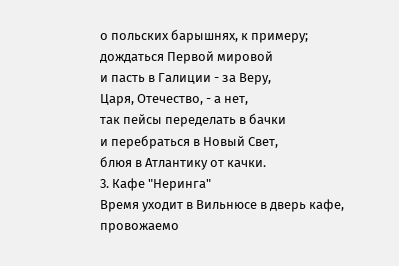о польских барышнях, к примеру;
дождаться Первой мировой
и пасть в Галиции - за Веру,
Царя, Отечество, - а нет,
так пейсы переделать в бачки
и перебраться в Новый Свет,
блюя в Атлантику от качки.
3. Кафе "Неринга"
Время уходит в Вильнюсе в дверь кафе,
провожаемо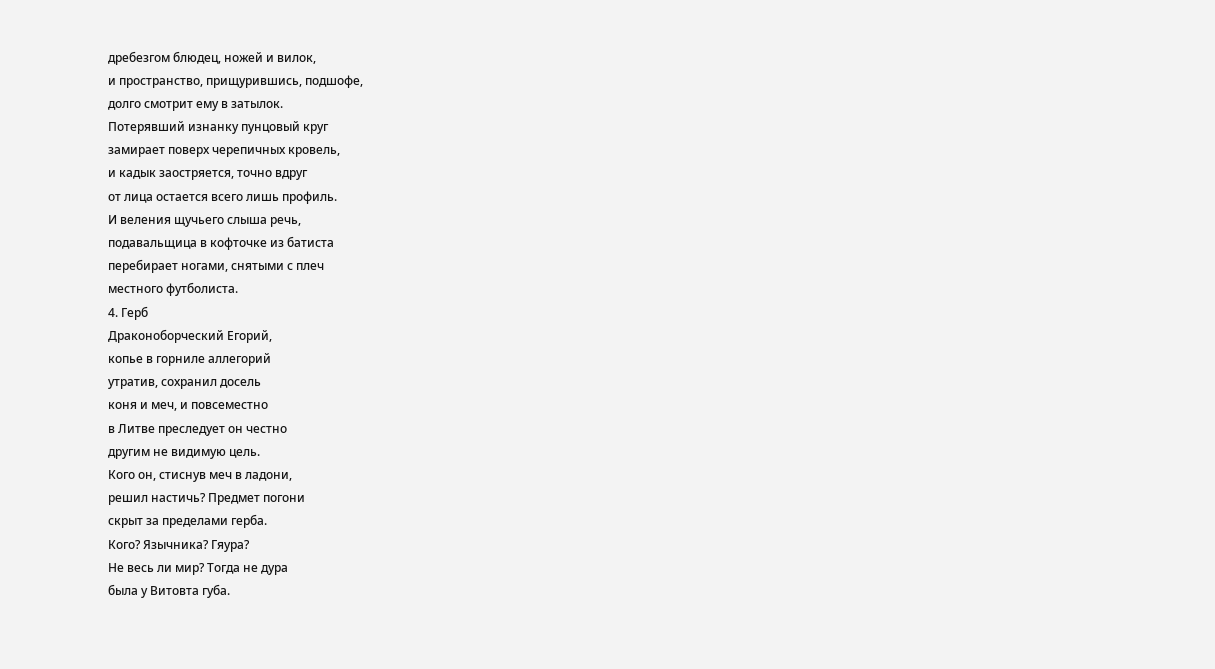дребезгом блюдец, ножей и вилок,
и пространство, прищурившись, подшофе,
долго смотрит ему в затылок.
Потерявший изнанку пунцовый круг
замирает поверх черепичных кровель,
и кадык заостряется, точно вдруг
от лица остается всего лишь профиль.
И веления щучьего слыша речь,
подавальщица в кофточке из батиста
перебирает ногами, снятыми с плеч
местного футболиста.
4. Герб
Драконоборческий Егорий,
копье в горниле аллегорий
утратив, сохранил досель
коня и меч, и повсеместно
в Литве преследует он честно
другим не видимую цель.
Кого он, стиснув меч в ладони,
решил настичь? Предмет погони
скрыт за пределами герба.
Кого? Язычника? Гяура?
Не весь ли мир? Тогда не дура
была у Витовта губа.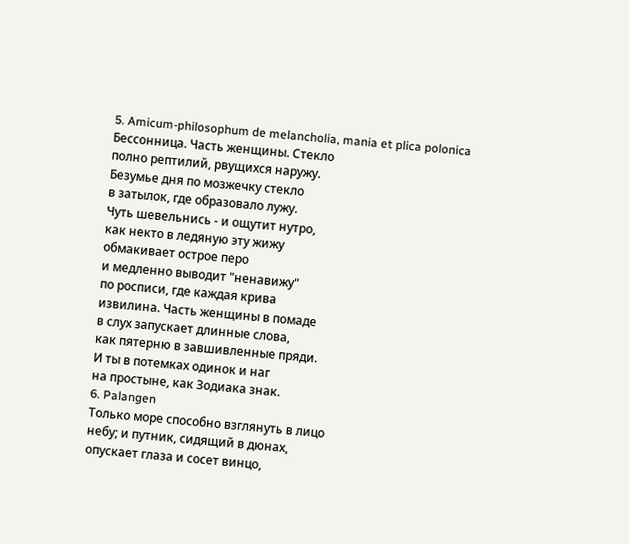5. Amicum-philosophum de melancholia, mania et plica polonica
Бессонница. Часть женщины. Стекло
полно рептилий, рвущихся наружу.
Безумье дня по мозжечку стекло
в затылок, где образовало лужу.
Чуть шевельнись - и ощутит нутро,
как некто в ледяную эту жижу
обмакивает острое перо
и медленно выводит "ненавижу"
по росписи, где каждая крива
извилина. Часть женщины в помаде
в слух запускает длинные слова,
как пятерню в завшивленные пряди.
И ты в потемках одинок и наг
на простыне, как Зодиака знак.
6. Palangen
Только море способно взглянуть в лицо
небу; и путник, сидящий в дюнах,
опускает глаза и сосет винцо,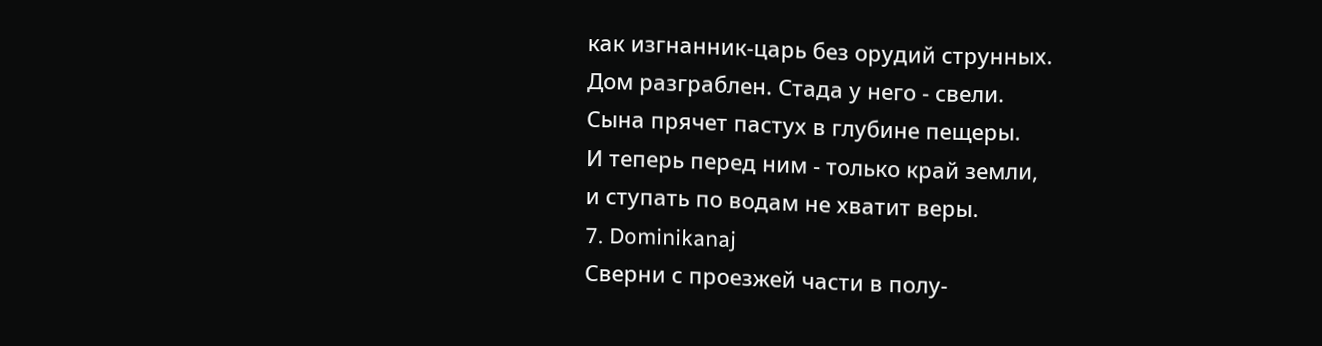как изгнанник-царь без орудий струнных.
Дом разграблен. Стада у него - свели.
Сына прячет пастух в глубине пещеры.
И теперь перед ним - только край земли,
и ступать по водам не хватит веры.
7. Dominikanaj
Сверни с проезжей части в полу-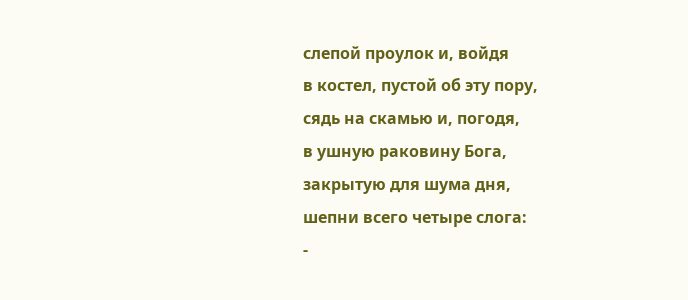слепой проулок и, войдя
в костел, пустой об эту пору,
сядь на скамью и, погодя,
в ушную раковину Бога,
закрытую для шума дня,
шепни всего четыре слога:
-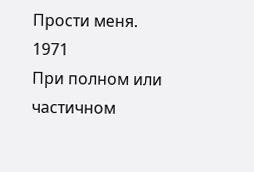Прости меня.
1971
При полном или частичном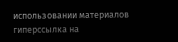использовании материалов гиперссылка на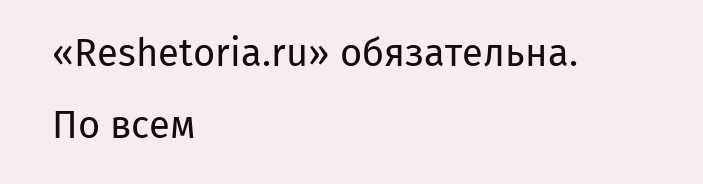«Reshetoria.ru» обязательна. По всем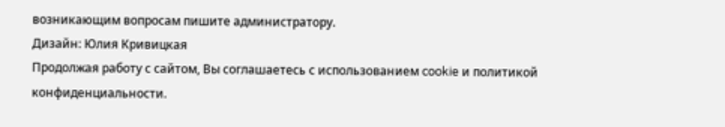возникающим вопросам пишите администратору.
Дизайн: Юлия Кривицкая
Продолжая работу с сайтом, Вы соглашаетесь с использованием cookie и политикой конфиденциальности.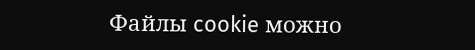Файлы cookie можно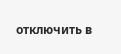отключить в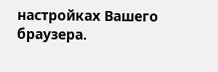настройках Вашего браузера.